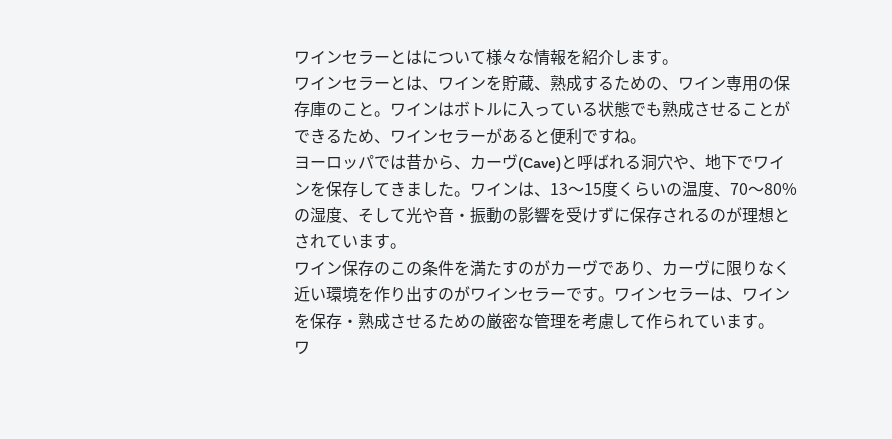ワインセラーとはについて様々な情報を紹介します。
ワインセラーとは、ワインを貯蔵、熟成するための、ワイン専用の保存庫のこと。ワインはボトルに入っている状態でも熟成させることができるため、ワインセラーがあると便利ですね。
ヨーロッパでは昔から、カーヴ(Cave)と呼ばれる洞穴や、地下でワインを保存してきました。ワインは、13〜15度くらいの温度、70〜80%の湿度、そして光や音・振動の影響を受けずに保存されるのが理想とされています。
ワイン保存のこの条件を満たすのがカーヴであり、カーヴに限りなく近い環境を作り出すのがワインセラーです。ワインセラーは、ワインを保存・熟成させるための厳密な管理を考慮して作られています。
ワ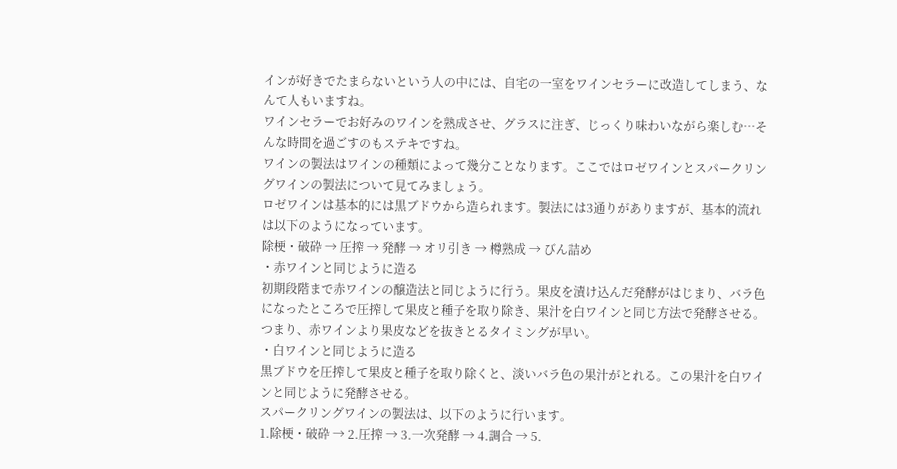インが好きでたまらないという人の中には、自宅の一室をワインセラーに改造してしまう、なんて人もいますね。
ワインセラーでお好みのワインを熟成させ、グラスに注ぎ、じっくり味わいながら楽しむ…そんな時間を過ごすのもステキですね。
ワインの製法はワインの種類によって幾分ことなります。ここではロゼワインとスパークリングワインの製法について見てみましょう。
ロゼワインは基本的には黒ブドウから造られます。製法には3通りがありますが、基本的流れは以下のようになっています。
除梗・破砕 → 圧搾 → 発酵 → オリ引き → 樽熟成 → びん詰め
・赤ワインと同じように造る
初期段階まで赤ワインの醸造法と同じように行う。果皮を漬け込んだ発酵がはじまり、バラ色になったところで圧搾して果皮と種子を取り除き、果汁を白ワインと同じ方法で発酵させる。つまり、赤ワインより果皮などを抜きとるタイミングが早い。
・白ワインと同じように造る
黒ブドウを圧搾して果皮と種子を取り除くと、淡いバラ色の果汁がとれる。この果汁を白ワインと同じように発酵させる。
スパークリングワインの製法は、以下のように行います。
1.除梗・破砕 → 2.圧搾 → 3.一次発酵 → 4.調合 → 5.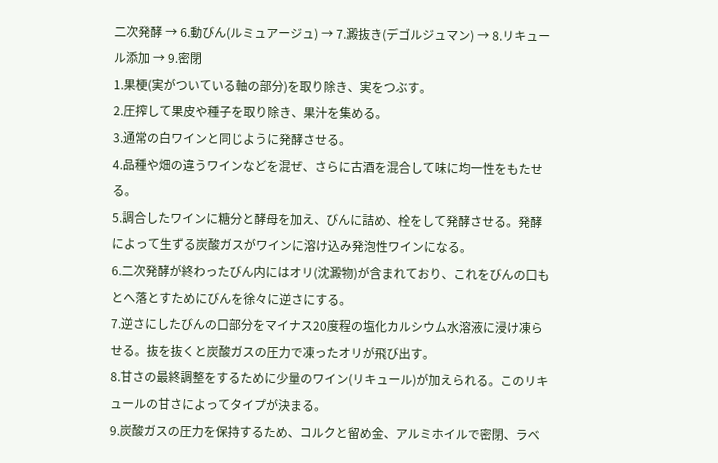二次発酵 → 6.動びん(ルミュアージュ) → 7.澱抜き(デゴルジュマン) → 8.リキュール添加 → 9.密閉
1.果梗(実がついている軸の部分)を取り除き、実をつぶす。
2.圧搾して果皮や種子を取り除き、果汁を集める。
3.通常の白ワインと同じように発酵させる。
4.品種や畑の違うワインなどを混ぜ、さらに古酒を混合して味に均一性をもたせる。
5.調合したワインに糖分と酵母を加え、びんに詰め、栓をして発酵させる。発酵によって生ずる炭酸ガスがワインに溶け込み発泡性ワインになる。
6.二次発酵が終わったびん内にはオリ(沈澱物)が含まれており、これをびんの口もとへ落とすためにびんを徐々に逆さにする。
7.逆さにしたびんの口部分をマイナス20度程の塩化カルシウム水溶液に浸け凍らせる。抜を抜くと炭酸ガスの圧力で凍ったオリが飛び出す。
8.甘さの最終調整をするために少量のワイン(リキュール)が加えられる。このリキュールの甘さによってタイプが決まる。
9.炭酸ガスの圧力を保持するため、コルクと留め金、アルミホイルで密閉、ラベ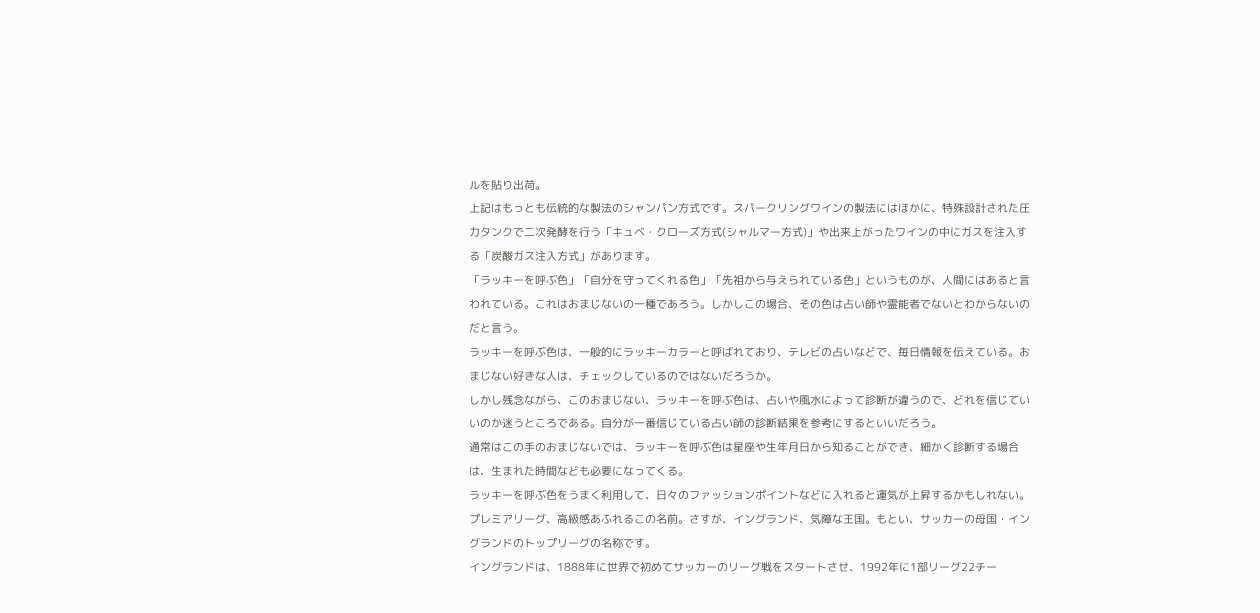ルを貼り出荷。
上記はもっとも伝統的な製法のシャンパン方式です。スパークリングワインの製法にはほかに、特殊設計された圧力タンクで二次発酵を行う「キュベ・クローズ方式(シャルマー方式)」や出来上がったワインの中にガスを注入する「炭酸ガス注入方式」があります。
「ラッキーを呼ぶ色」「自分を守ってくれる色」「先祖から与えられている色」というものが、人間にはあると言われている。これはおまじないの一種であろう。しかしこの場合、その色は占い師や霊能者でないとわからないのだと言う。
ラッキーを呼ぶ色は、一般的にラッキーカラーと呼ばれており、テレビの占いなどで、毎日情報を伝えている。おまじない好きな人は、チェックしているのではないだろうか。
しかし残念ながら、このおまじない、ラッキーを呼ぶ色は、占いや風水によって診断が違うので、どれを信じていいのか迷うところである。自分が一番信じている占い師の診断結果を参考にするといいだろう。
通常はこの手のおまじないでは、ラッキーを呼ぶ色は星座や生年月日から知ることができ、細かく診断する場合は、生まれた時間なども必要になってくる。
ラッキーを呼ぶ色をうまく利用して、日々のファッションポイントなどに入れると運気が上昇するかもしれない。
プレミアリーグ、高級感あふれるこの名前。さすが、イングランド、気障な王国。もとい、サッカーの母国・イングランドのトップリーグの名称です。
イングランドは、1888年に世界で初めてサッカーのリーグ戦をスタートさせ、1992年に1部リーグ22チー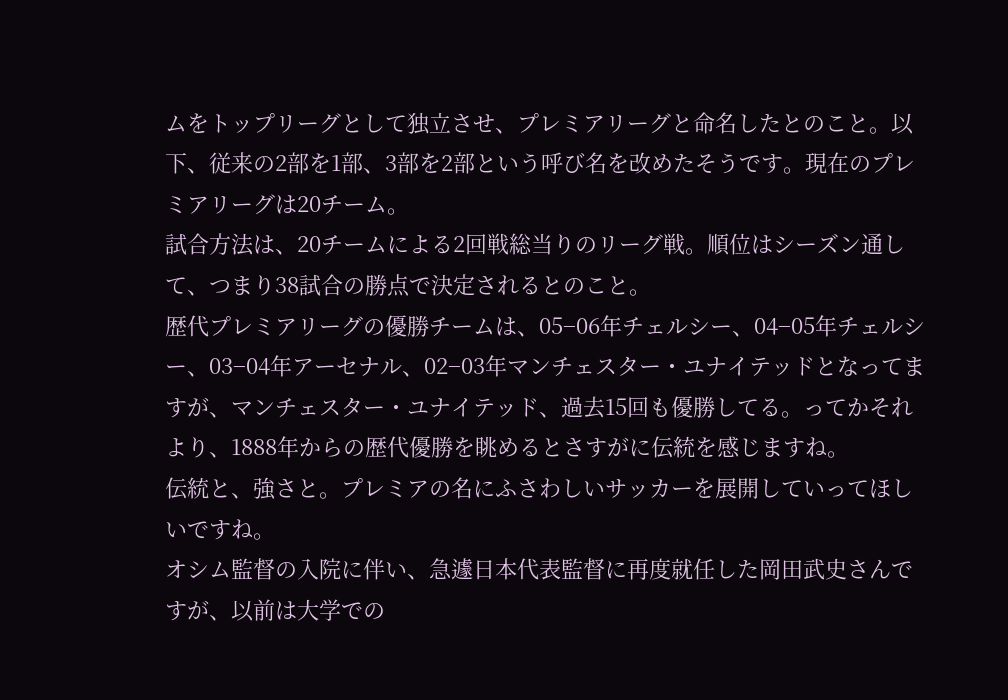ムをトップリーグとして独立させ、プレミアリーグと命名したとのこと。以下、従来の2部を1部、3部を2部という呼び名を改めたそうです。現在のプレミアリーグは20チーム。
試合方法は、20チームによる2回戦総当りのリーグ戦。順位はシーズン通して、つまり38試合の勝点で決定されるとのこと。
歴代プレミアリーグの優勝チームは、05−06年チェルシー、04−05年チェルシー、03−04年アーセナル、02−03年マンチェスター・ユナイテッドとなってますが、マンチェスター・ユナイテッド、過去15回も優勝してる。ってかそれより、1888年からの歴代優勝を眺めるとさすがに伝統を感じますね。
伝統と、強さと。プレミアの名にふさわしいサッカーを展開していってほしいですね。
オシム監督の入院に伴い、急遽日本代表監督に再度就任した岡田武史さんですが、以前は大学での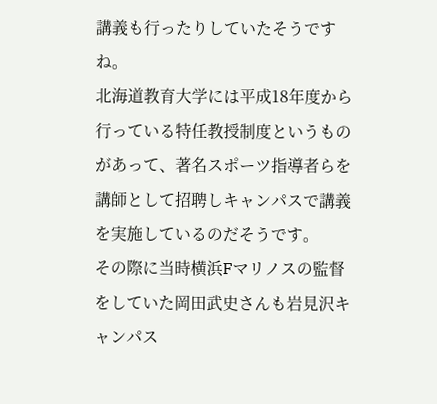講義も行ったりしていたそうですね。
北海道教育大学には平成18年度から行っている特任教授制度というものがあって、著名スポーツ指導者らを講師として招聘しキャンパスで講義を実施しているのだそうです。
その際に当時横浜Fマリノスの監督をしていた岡田武史さんも岩見沢キャンパス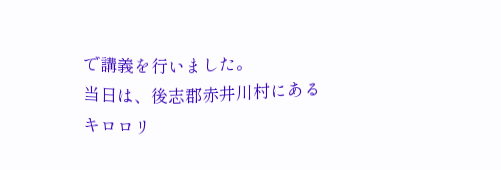で講義を行いました。
当日は、後志郡赤井川村にあるキロロリ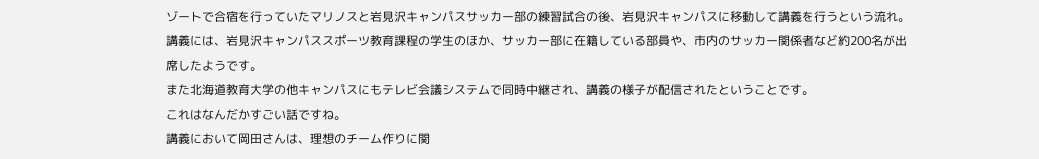ゾートで合宿を行っていたマリノスと岩見沢キャンパスサッカー部の練習試合の後、岩見沢キャンパスに移動して講義を行うという流れ。
講義には、岩見沢キャンパススポーツ教育課程の学生のほか、サッカー部に在籍している部員や、市内のサッカー関係者など約200名が出席したようです。
また北海道教育大学の他キャンパスにもテレビ会議システムで同時中継され、講義の様子が配信されたということです。
これはなんだかすごい話ですね。
講義において岡田さんは、理想のチーム作りに関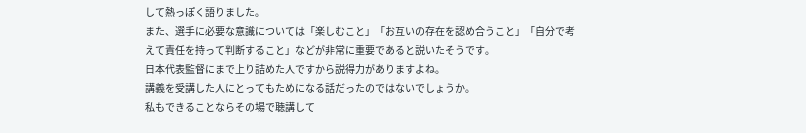して熱っぽく語りました。
また、選手に必要な意識については「楽しむこと」「お互いの存在を認め合うこと」「自分で考えて責任を持って判断すること」などが非常に重要であると説いたそうです。
日本代表監督にまで上り詰めた人ですから説得力がありますよね。
講義を受講した人にとってもためになる話だったのではないでしょうか。
私もできることならその場で聴講して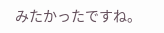みたかったですね。